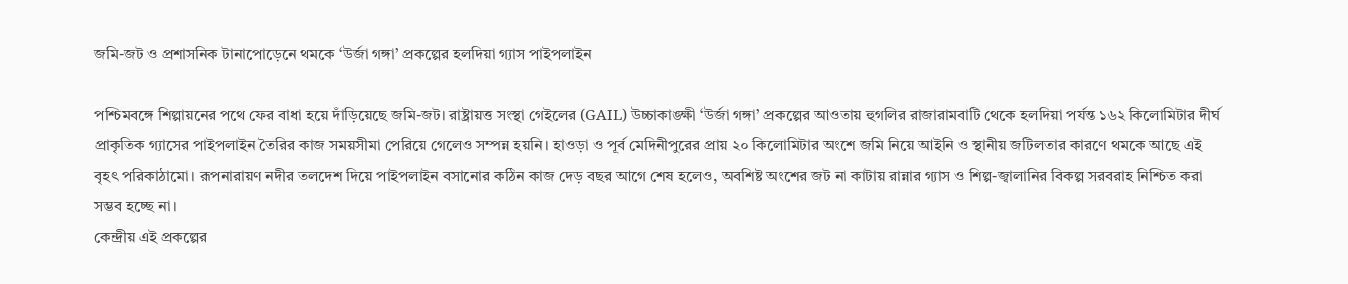জমি-জট ও প্রশাসনিক টানাপোড়েনে থমকে ‘উর্জা গঙ্গা’ প্রকল্পের হলদিয়া গ্যাস পাইপলাইন

পশ্চিমবঙ্গে শিল্পায়নের পথে ফের বাধা হয়ে দাঁড়িয়েছে জমি-জট। রাষ্ট্রায়ত্ত সংস্থা গেইলের (GAIL) উচ্চাকাঙ্ক্ষী ‘উর্জা গঙ্গা’ প্রকল্পের আওতায় হুগলির রাজারামবাটি থেকে হলদিয়া পর্যন্ত ১৬২ কিলোমিটার দীর্ঘ প্রাকৃতিক গ্যাসের পাইপলাইন তৈরির কাজ সময়সীমা পেরিয়ে গেলেও সম্পন্ন হয়নি। হাওড়া ও পূর্ব মেদিনীপুরের প্রায় ২০ কিলোমিটার অংশে জমি নিয়ে আইনি ও স্থানীয় জটিলতার কারণে থমকে আছে এই বৃহৎ পরিকাঠামো। রূপনারায়ণ নদীর তলদেশ দিয়ে পাইপলাইন বসানোর কঠিন কাজ দেড় বছর আগে শেষ হলেও, অবশিষ্ট অংশের জট না কাটায় রান্নার গ্যাস ও শিল্প-জ্বালানির বিকল্প সরবরাহ নিশ্চিত করা সম্ভব হচ্ছে না।
কেন্দ্রীয় এই প্রকল্পের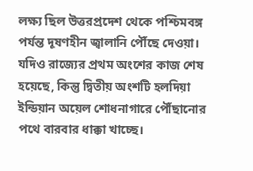লক্ষ্য ছিল উত্তরপ্রদেশ থেকে পশ্চিমবঙ্গ পর্যন্ত দূষণহীন জ্বালানি পৌঁছে দেওয়া। যদিও রাজ্যের প্রথম অংশের কাজ শেষ হয়েছে, কিন্তু দ্বিতীয় অংশটি হলদিয়া ইন্ডিয়ান অয়েল শোধনাগারে পৌঁছানোর পথে বারবার ধাক্কা খাচ্ছে।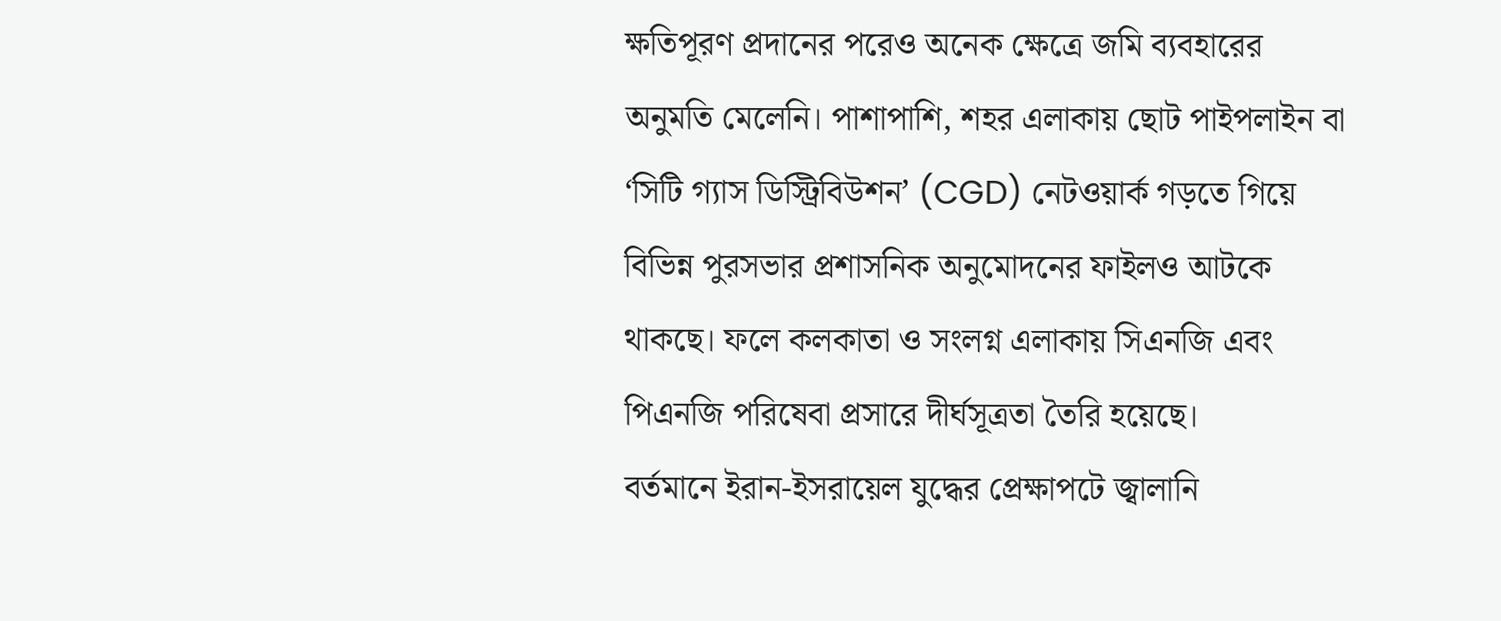ক্ষতিপূরণ প্রদানের পরেও অনেক ক্ষেত্রে জমি ব্যবহারের অনুমতি মেলেনি। পাশাপাশি, শহর এলাকায় ছোট পাইপলাইন বা ‘সিটি গ্যাস ডিস্ট্রিবিউশন’ (CGD) নেটওয়ার্ক গড়তে গিয়ে বিভিন্ন পুরসভার প্রশাসনিক অনুমোদনের ফাইলও আটকে থাকছে। ফলে কলকাতা ও সংলগ্ন এলাকায় সিএনজি এবং পিএনজি পরিষেবা প্রসারে দীর্ঘসূত্রতা তৈরি হয়েছে।
বর্তমানে ইরান-ইসরায়েল যুদ্ধের প্রেক্ষাপটে জ্বালানি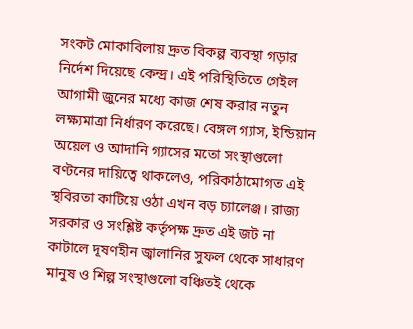সংকট মোকাবিলায় দ্রুত বিকল্প ব্যবস্থা গড়ার নির্দেশ দিয়েছে কেন্দ্র। এই পরিস্থিতিতে গেইল আগামী জুনের মধ্যে কাজ শেষ করার নতুন লক্ষ্যমাত্রা নির্ধারণ করেছে। বেঙ্গল গ্যাস, ইন্ডিয়ান অয়েল ও আদানি গ্যাসের মতো সংস্থাগুলো বণ্টনের দায়িত্বে থাকলেও, পরিকাঠামোগত এই স্থবিরতা কাটিয়ে ওঠা এখন বড় চ্যালেঞ্জ। রাজ্য সরকার ও সংশ্লিষ্ট কর্তৃপক্ষ দ্রুত এই জট না কাটালে দূষণহীন জ্বালানির সুফল থেকে সাধারণ মানুষ ও শিল্প সংস্থাগুলো বঞ্চিতই থেকে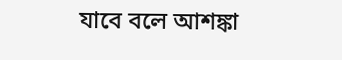যাবে বলে আশঙ্কা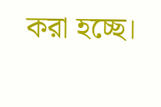করা হচ্ছে।